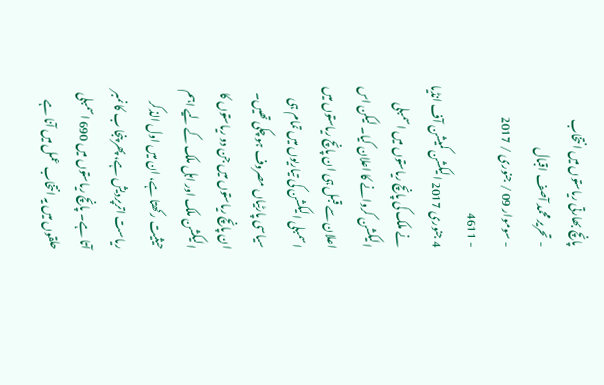پانچ بھارتی ریاستوں میں انتخاب
- تحریر محمد آصف اقبال
- سوموار 09 / جنوری / 2017
- 4611
4 جنوری 2017 الیکشن کمیشن آف انڈیا نے ملک کی پانچ ریاستوں میں اسمبلی الیکشن کروانے کا اعلان کیا۔ لیکن اس اعلان سے قبل ہی ان پانچ ریاستوں میں اسمبلی الیکشن کی تیاریوں میں تمام ہی سیاسی پارٹیاں مصروف ہو چکی تھیں۔ ان پانچ ریاستوں میں جن دو ریاستوں کا الیکشن ملک اور اہل ملک کے لیے اہم حیثیت رکھتا ہے، ان میں اول الذکر ریاست اترپردیش ہے، پھر پنجا ب کا نمبر آتا ہے۔ پانچ ریاستوں میں 690 اسمبلی حلقوں میں یہ انتخاب عمل میں آنا ہے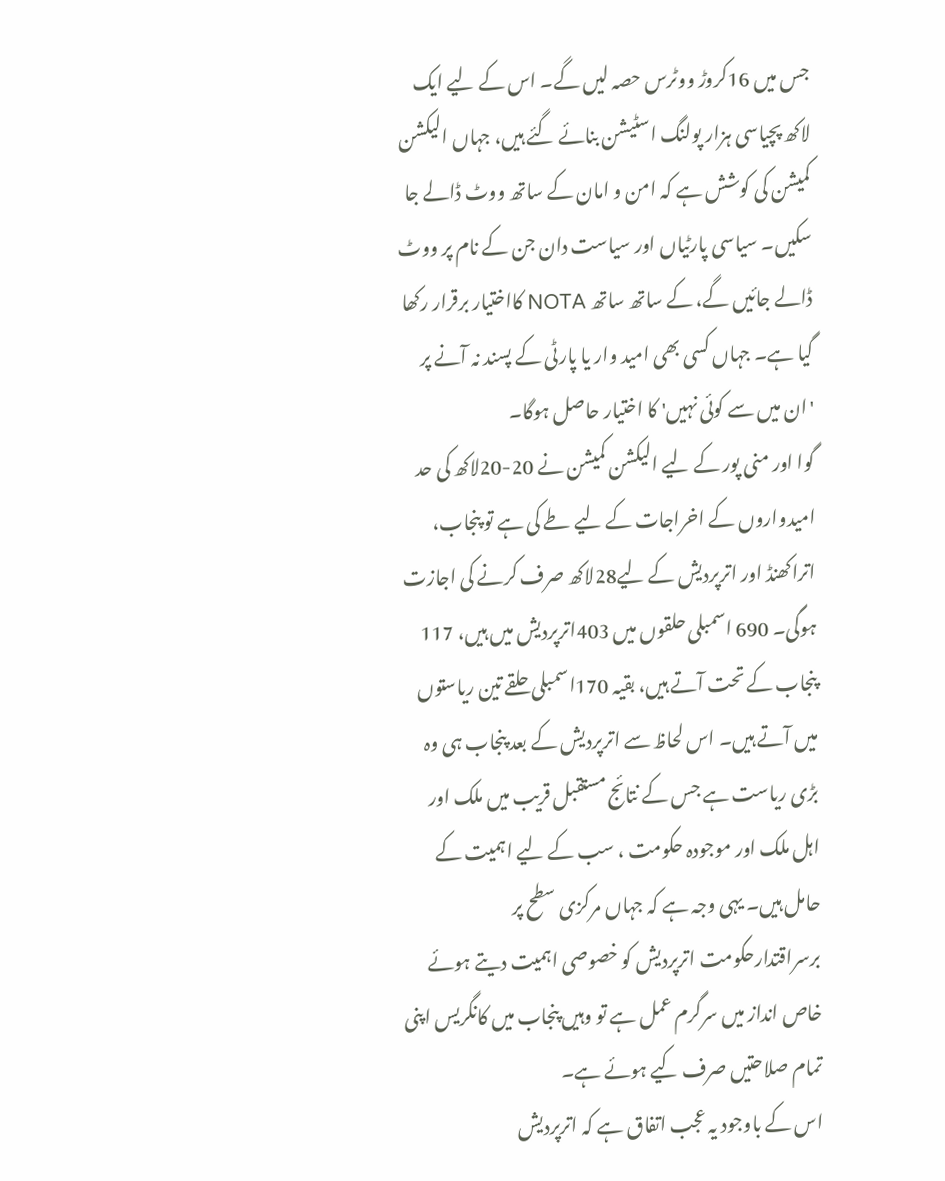جس میں 16کروڑ ووٹرس حصہ لیں گے۔ اس کے لیے ایک لاکھ پچیاسی ہزار پولنگ اسٹیشن بنائے گئے ہیں، جہاں الیکشن کمیشن کی کوشش ہے کہ امن و امان کے ساتھ ووٹ ڈالے جا سکیں۔ سیاسی پارٹیاں اور سیاست دان جن کے نام پر ووٹ ڈالے جائیں گے، کے ساتھ ساتھ NOTA کااختیار برقرار رکھا گیا ہے۔ جہاں کسی بھی امید وار یا پارٹی کے پسند نہ آنے پر 'ان میں سے کوئی نہیں' کا اختیار حاصل ہوگا۔
گوا اور منی پور کے لیے الیکشن کمیشن نے 20-20لاکھ کی حد امیدواروں کے اخراجات کے لیے طے کی ہے تو پنجاب، اتراکھنڈ اور اترپردیش کے لیے28لاکھ صرف کرنے کی اجازت ہوگی۔ 690 اسمبلی حلقوں میں 403اترپردیش میں ہیں، 117 پنجاب کے تحت آتے ہیں، بقیہ 170اسمبلی حلقے تین ریاستوں میں آتے ہیں۔ اس لحاظ سے اترپردیش کے بعد پنجاب ہی وہ بڑی ریاست ہے جس کے نتائج مستقبل قریب میں ملک اور اہل ملک اور موجودہ حکومت ، سب کے لیے اہمیت کے حامل ہیں۔ یہی وجہ ہے کہ جہاں مرکزی سطح پر برسراقتدارحکومت اترپردیش کو خصوصی اہمیت دیتے ہوئے خاص انداز میں سرگرم عمل ہے تو وہیں پنجاب میں کانگریس اپنی تمام صلاحتیں صرف کیے ہوئے ہے۔
اس کے باوجود یہ عجب اتفاق ہے کہ اترپردیش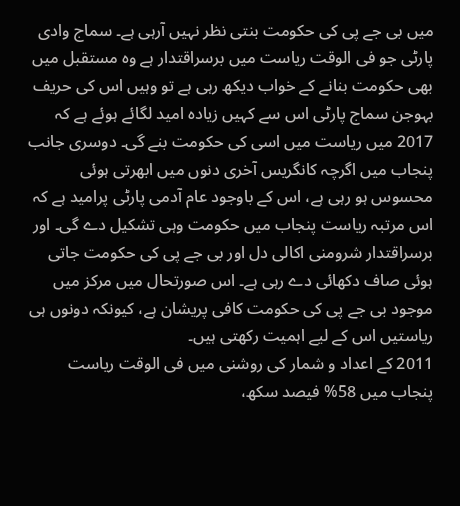میں بی جے پی کی حکومت بنتی نظر نہیں آرہی ہے۔ سماج وادی پارٹی جو فی الوقت ریاست میں برسراقتدار ہے وہ مستقبل میں بھی حکومت بنانے کے خواب دیکھ رہی ہے تو وہیں اس کی حریف بہوجن سماج پارٹی اس سے کہیں زیادہ امید لگائے ہوئے ہے کہ 2017 میں ریاست میں اسی کی حکومت بنے گی۔ دوسری جانب پنجاب میں اگرچہ کانگریس آخری دنوں میں ابھرتی ہوئی محسوس ہو رہی ہے، اس کے باوجود عام آدمی پارٹی پرامید ہے کہ اس مرتبہ ریاست پنجاب میں حکومت وہی تشکیل دے گی۔ اور برسراقتدار شرومنی اکالی دل اور بی جے پی کی حکومت جاتی ہوئی صاف دکھائی دے رہی ہے۔ اس صورتحال میں مرکز میں موجود بی جے پی کی حکومت کافی پریشان ہے، کیونکہ دونوں ہی ریاستیں اس کے لیے اہمیت رکھتی ہیں۔
2011 کے اعداد و شمار کی روشنی میں فی الوقت ریاست پنجاب میں 58% فیصد سکھ،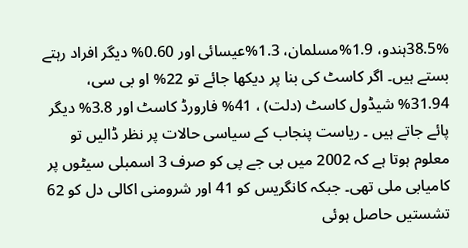38.5%ہندو، 1.9%مسلمان، 1.3%عیسائی اور 0.60% دیگر افراد رہتے بستے ہیں۔ اگر کاسٹ کی بنا پر دیکھا جائے تو 22% او بی سی، 31.94% شیڈول کاسٹ (دلت) ، 41% فارورڈ کاسٹ اور 3.8% دیگر پائے جاتے ہیں ۔ ریاست پنجاب کے سیاسی حالات پر نظر ڈالیں تو معلوم ہوتا ہے کہ 2002 میں بی جے پی کو صرف 3 اسمبلی سیٹوں پر کامیابی ملی تھی۔ جبکہ کانگریس کو 41 اور شرومنی اکالی دل کو 62 تشستیں حاصل ہوئی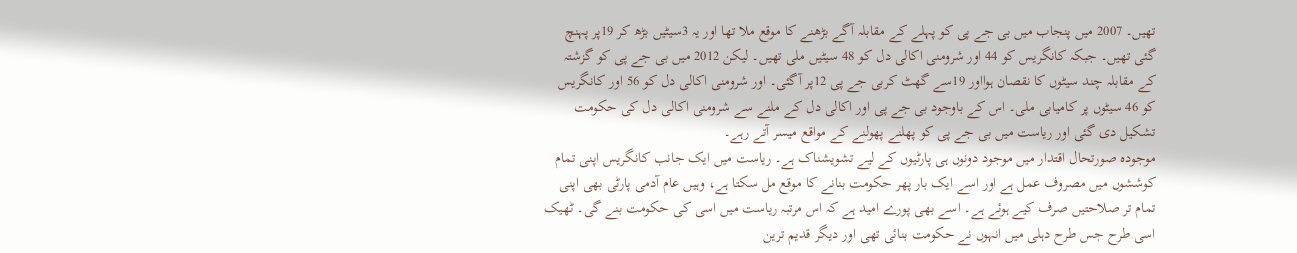تھیں۔ 2007 میں پنجاب میں بی جے پی کو پہلے کے مقابلہ آگے بڑھنے کا موقع ملا تھا اور یہ 3سیٹیں بڑھ کر 19پر پہنچ گئی تھیں۔ جبکہ کانگریس کو 44 اور شرومنی اکالی دل کو 48 سیٹیں ملی تھیں۔ لیکن 2012 میں بی جے پی کو گزشتہ کے مقابلہ چند سیٹوں کا نقصان ہوااور 19سے گھٹ کربی جے پی 12پر آگئی۔ اور شرومنی اکالی دل کو 56 اور کانگریس کو 46 سیٹوں پر کامیابی ملی۔ اس کے باوجود بی جے پی اور اکالی دل کے ملنے سے شرومنی اکالی دل کی حکومت تشکیل دی گئی اور ریاست میں بی جے پی کو پھلنے پھولنے کے مواقع میسر آتے رہے۔
موجودہ صورتحال اقتدار میں موجود دونوں ہی پارٹیوں کے لیے تشویشناک ہے۔ ریاست میں ایک جانب کانگریس اپنی تمام کوششوں میں مصروف عمل ہے اور اسے ایک بار پھر حکومت بنانے کا موقع مل سکتا ہے، وہیں عام آدمی پارٹی بھی اپنی تمام تر صلاحتیں صرف کیے ہوئے ہے۔ اسے بھی پورے امید ہے کہ اس مرتبہ ریاست میں اسی کی حکومت بنے گی۔ ٹھیک اسی طرح جس طرح دہلی میں انہوں نے حکومت بنائی تھی اور دیگر قدیم ترین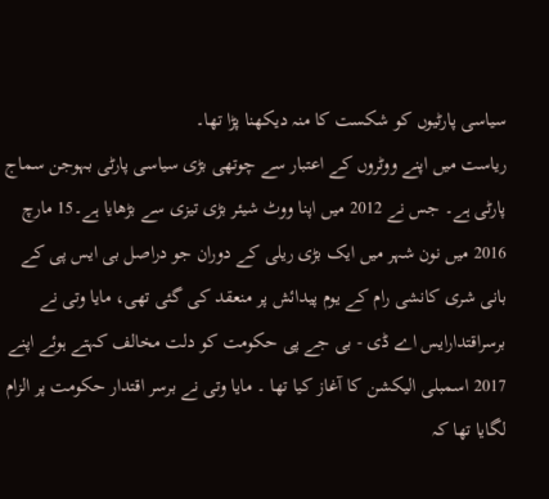سیاسی پارٹیوں کو شکست کا منہ دیکھنا پڑا تھا۔
ریاست میں اپنے ووٹروں کے اعتبار سے چوتھی بڑی سیاسی پارٹی بہوجن سماج پارٹی ہے۔ جس نے 2012 میں اپنا ووٹ شیئر بڑی تیزی سے بڑھایا ہے۔15 مارچ 2016 میں نون شہر میں ایک بڑی ریلی کے دوران جو دراصل بی ایس پی کے بانی شری کانشی رام کے یوم پیدائش پر منعقد کی گئی تھی، مایا وتی نے برسراقتدارایس اے ڈی - بی جے پی حکومت کو دلت مخالف کہتے ہوئے اپنے 2017 اسمبلی الیکشن کا آغاز کیا تھا ۔ مایا وتی نے برسر اقتدار حکومت پر الزام لگایا تھا کہ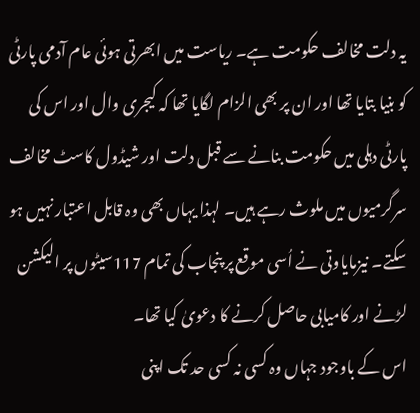یہ دلت مخالف حکومت ہے۔ ریاست میں ابھرتی ہوئی عام آدمی پارٹی کو بنیا بتایا تھا اور ان پر بھی الزام لگایا تھا کہ کیجری وال اور اس کی پارٹی دہلی میں حکومت بنانے سے قبل دلت اور شیڈول کاسٹ مخالف سرگرمیوں میں ملوث رہے ہیں۔ لہذا یہاں بھی وہ قابل اعتبار نہیں ہو سکتے۔ نیزمایاوتی نے اُسی موقع پر پنجاب کی تمام 117سیٹوں پر الیکشن لڑنے اور کامیابی حاصل کرنے کا دعویٰ کیا تھا۔
اس کے باوجود جہاں وہ کسی نہ کسی حد تک اپنی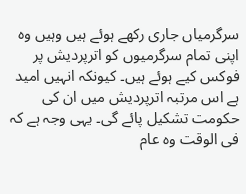سرگرمیاں جاری رکھے ہوئے ہیں وہیں وہ اپنی تمام سرگرمیوں کو اترپردیش پر فوکس کیے ہوئے ہیں۔ کیونکہ انہیں امید ہے اس مرتبہ اترپردیش میں ان کی حکومت تشکیل پائے گی۔ یہی وجہ ہے کہ فی الوقت وہ عام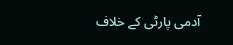آدمی پارٹی کے خلاف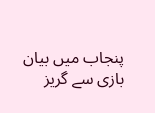پنجاب میں بیان بازی سے گریز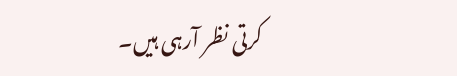کرتی نظر آرہی ہیں۔